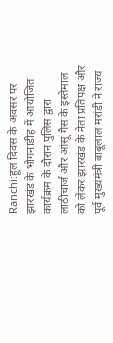Ranchi:हूल दिवस के अवसर पर झारखंड के भोगनाडीह में आयोजित कार्यक्रम के दौरान पुलिस द्वारा लाठीचार्ज और आंसू गैस के इस्तेमाल को लेकर झारखंड के नेता प्रतिपक्ष और पूर्व मुख्यमंत्री बाबूलाल मरांडी ने राज्य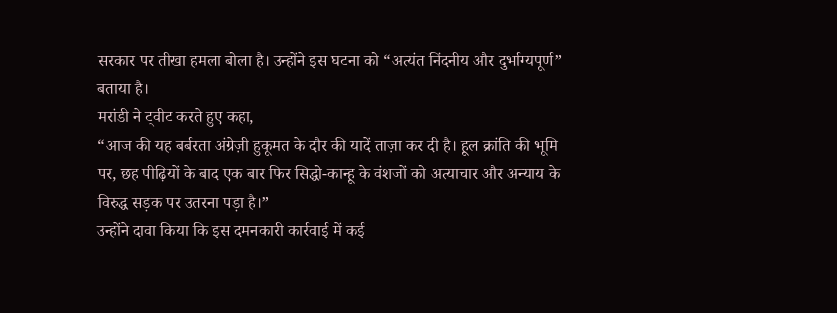सरकार पर तीखा हमला बोला है। उन्होंने इस घटना को “अत्यंत निंदनीय और दुर्भाग्यपूर्ण” बताया है।
मरांडी ने ट्वीट करते हुए कहा,
“आज की यह बर्बरता अंग्रेज़ी हुकूमत के दौर की यादें ताज़ा कर दी है। हूल क्रांति की भूमि पर, छह पीढ़ियों के बाद एक बार फिर सिद्धो-कान्हू के वंशजों को अत्याचार और अन्याय के विरुद्ध सड़क पर उतरना पड़ा है।”
उन्होंने दावा किया कि इस दमनकारी कार्रवाई में कई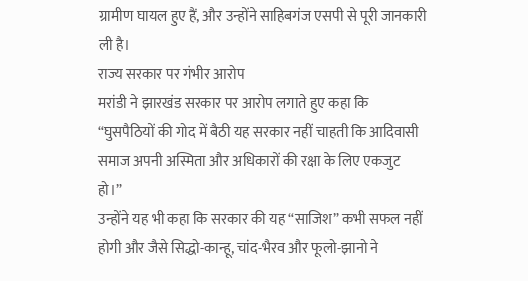ग्रामीण घायल हुए हैं, और उन्होंने साहिबगंज एसपी से पूरी जानकारी ली है।
राज्य सरकार पर गंभीर आरोप
मरांडी ने झारखंड सरकार पर आरोप लगाते हुए कहा कि
“घुसपैठियों की गोद में बैठी यह सरकार नहीं चाहती कि आदिवासी समाज अपनी अस्मिता और अधिकारों की रक्षा के लिए एकजुट हो।”
उन्होंने यह भी कहा कि सरकार की यह “साजिश” कभी सफल नहीं होगी और जैसे सिद्धो-कान्हू, चांद-भैरव और फूलो-झानो ने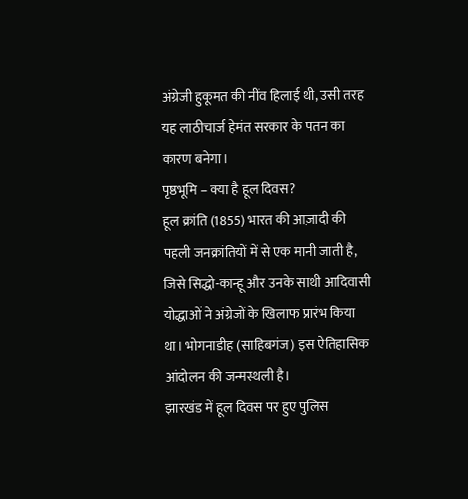अंग्रेजी हुकूमत की नींव हिलाई थी, उसी तरह यह लाठीचार्ज हेमंत सरकार के पतन का कारण बनेगा।
पृष्ठभूमि – क्या है हूल दिवस?
हूल क्रांति (1855) भारत की आज़ादी की पहली जनक्रांतियों में से एक मानी जाती है, जिसे सिद्धो-कान्हू और उनके साथी आदिवासी योद्धाओं ने अंग्रेजों के खिलाफ प्रारंभ किया था। भोगनाडीह (साहिबगंज) इस ऐतिहासिक आंदोलन की जन्मस्थली है।
झारखंड में हूल दिवस पर हुए पुलिस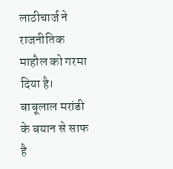लाठीचार्ज ने राजनीतिक माहौल को गरमा दिया है। बाबूलाल मरांडी के बयान से साफ है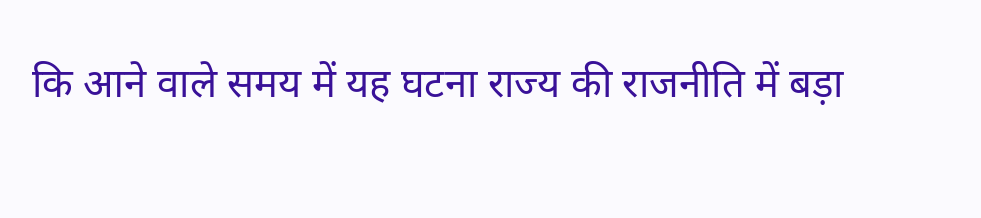कि आने वाले समय में यह घटना राज्य की राजनीति में बड़ा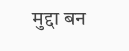मुद्दा बन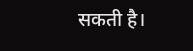सकती है।